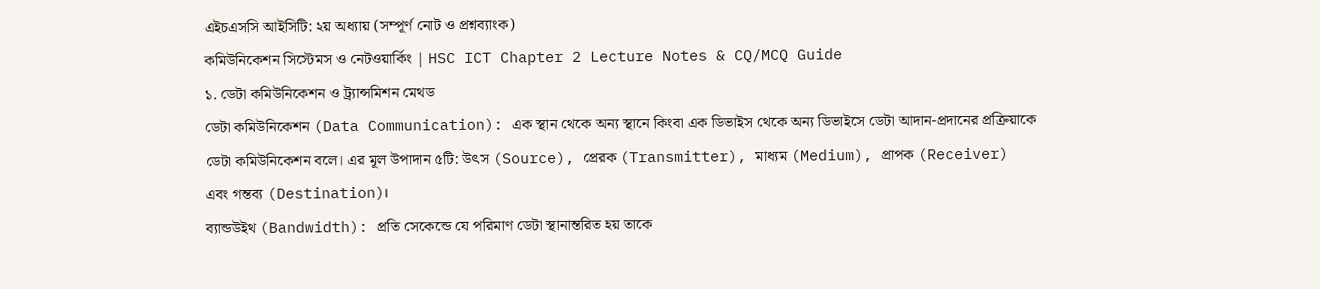এইচএসসি আইসিটি: ২য় অধ্যায় (সম্পূর্ণ নোট ও প্রশ্নব্যাংক)
কমিউনিকেশন সিস্টেমস ও নেটওয়ার্কিং | HSC ICT Chapter 2 Lecture Notes & CQ/MCQ Guide
১. ডেটা কমিউনিকেশন ও ট্র্যান্সমিশন মেথড
ডেটা কমিউনিকেশন (Data Communication): এক স্থান থেকে অন্য স্থানে কিংবা এক ডিভাইস থেকে অন্য ডিভাইসে ডেটা আদান-প্রদানের প্রক্রিয়াকে ডেটা কমিউনিকেশন বলে। এর মূল উপাদান ৫টি: উৎস (Source), প্রেরক (Transmitter), মাধ্যম (Medium), প্রাপক (Receiver) এবং গন্তব্য (Destination)।
ব্যান্ডউইথ (Bandwidth): প্রতি সেকেন্ডে যে পরিমাণ ডেটা স্থানান্তরিত হয় তাকে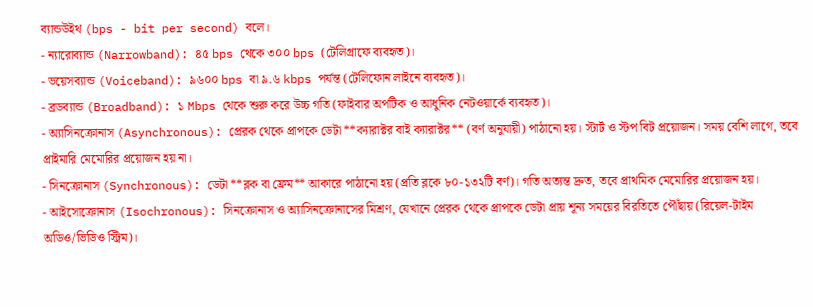ব্যান্ডউইথ (bps - bit per second) বলে।
- ন্যারোব্যান্ড (Narrowband): ৪৫ bps থেকে ৩০০ bps (টেলিগ্রাফে ব্যবহৃত)।
- ভয়েসব্যান্ড (Voiceband): ৯৬০০ bps বা ৯.৬ kbps পর্যন্ত (টেলিফোন লাইনে ব্যবহৃত)।
- ব্রডব্যান্ড (Broadband): ১ Mbps থেকে শুরু করে উচ্চ গতি (ফাইবার অপটিক ও আধুনিক নেটওয়ার্কে ব্যবহৃত)।
- অ্যাসিনক্রোনাস (Asynchronous): প্রেরক থেকে প্রাপকে ডেটা **ক্যারাক্টর বাই ক্যারাক্টর** (বর্ণ অনুযায়ী) পাঠানো হয়। স্টার্ট ও স্টপ বিট প্রয়োজন। সময় বেশি লাগে, তবে প্রাইমারি মেমোরির প্রয়োজন হয় না।
- সিনক্রোনাস (Synchronous): ডেটা **ব্লক বা ফ্রেম** আকারে পাঠানো হয় (প্রতি ব্লকে ৮০-১৩২টি বর্ণ)। গতি অত্যন্ত দ্রুত, তবে প্রাথমিক মেমোরির প্রয়োজন হয়।
- আইসোক্রোনাস (Isochronous): সিনক্রোনাস ও অ্যাসিনক্রোনাসের মিশ্রণ, যেখানে প্রেরক থেকে প্রাপকে ডেটা প্রায় শূন্য সময়ের বিরতিতে পৌঁছায় (রিয়েল-টাইম অডিও/ভিডিও স্ট্রিম)।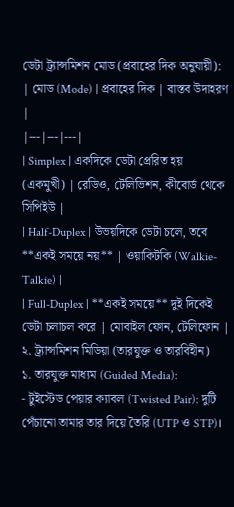ডেটা ট্র্যান্সমিশন মোড (প্রবাহের দিক অনুযায়ী):
| মোড (Mode) | প্রবাহের দিক | বাস্তব উদাহরণ |
|---|---|---|
| Simplex | একদিকে ডেটা প্রেরিত হয় (একমুখী) | রেডিও, টেলিভিশন, কীবোর্ড থেকে সিপিইউ |
| Half-Duplex | উভয়দিকে ডেটা চলে, তবে **একই সময়ে নয়** | ওয়াকিটকি (Walkie-Talkie) |
| Full-Duplex | **একই সময়ে** দুই দিকেই ডেটা চলাচল করে | মোবাইল ফোন, টেলিফোন |
২. ট্র্যান্সমিশন মিডিয়া (তারযুক্ত ও তারবিহীন)
১. তারযুক্ত মাধ্যম (Guided Media):
- টুইস্টেড পেয়ার ক্যাবল (Twisted Pair): দুটি পেঁচানো তামার তার দিয়ে তৈরি (UTP ও STP)।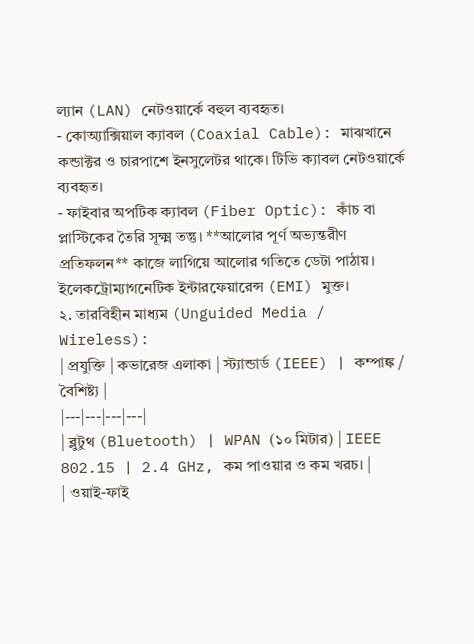ল্যান (LAN) নেটওয়ার্কে বহুল ব্যবহৃত।
- কোঅ্যাক্সিয়াল ক্যাবল (Coaxial Cable): মাঝখানে কন্ডাক্টর ও চারপাশে ইনসুলেটর থাকে। টিভি ক্যাবল নেটওয়ার্কে ব্যবহৃত।
- ফাইবার অপটিক ক্যাবল (Fiber Optic): কাঁচ বা প্লাস্টিকের তৈরি সূক্ষ্ম তন্তু। **আলোর পূর্ণ অভ্যন্তরীণ প্রতিফলন** কাজে লাগিয়ে আলোর গতিতে ডেটা পাঠায়। ইলেকট্রোম্যাগনেটিক ইন্টারফেয়ারেন্স (EMI) মুক্ত।
২. তারবিহীন মাধ্যম (Unguided Media / Wireless):
| প্রযুক্তি | কভারেজ এলাকা | স্ট্যান্ডার্ড (IEEE) | কম্পাঙ্ক / বৈশিষ্ট্য |
|---|---|---|---|
| ব্লুটুথ (Bluetooth) | WPAN (১০ মিটার) | IEEE 802.15 | 2.4 GHz, কম পাওয়ার ও কম খরচ। |
| ওয়াই-ফাই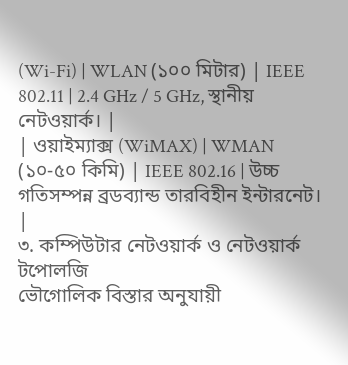(Wi-Fi) | WLAN (১০০ মিটার) | IEEE 802.11 | 2.4 GHz / 5 GHz, স্থানীয় নেটওয়ার্ক। |
| ওয়াইম্যাক্স (WiMAX) | WMAN (১০-৫০ কিমি) | IEEE 802.16 | উচ্চ গতিসম্পন্ন ব্রডব্যান্ড তারবিহীন ইন্টারনেট। |
৩. কম্পিউটার নেটওয়ার্ক ও নেটওয়ার্ক টপোলজি
ভৌগোলিক বিস্তার অনুযায়ী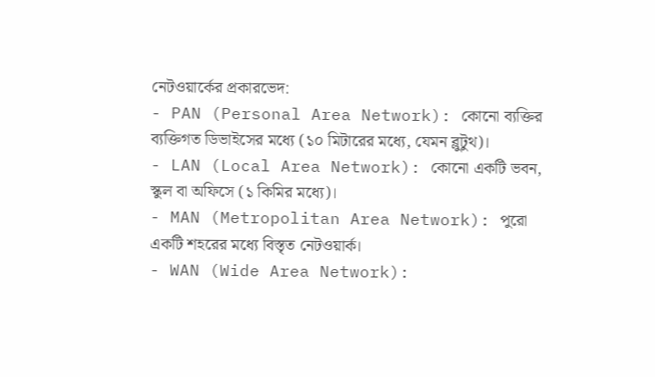নেটওয়ার্কের প্রকারভেদ:
- PAN (Personal Area Network): কোনো ব্যক্তির ব্যক্তিগত ডিভাইসের মধ্যে (১০ মিটারের মধ্যে, যেমন ব্লুটুথ)।
- LAN (Local Area Network): কোনো একটি ভবন, স্কুল বা অফিসে (১ কিমির মধ্যে)।
- MAN (Metropolitan Area Network): পুরো একটি শহরের মধ্যে বিস্তৃত নেটওয়ার্ক।
- WAN (Wide Area Network):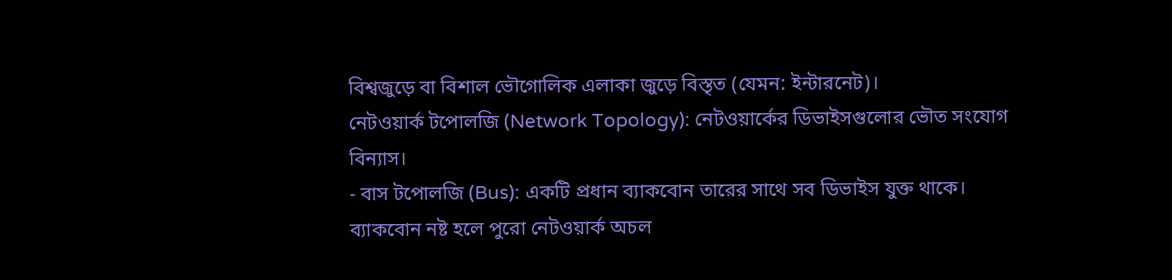বিশ্বজুড়ে বা বিশাল ভৌগোলিক এলাকা জুড়ে বিস্তৃত (যেমন: ইন্টারনেট)।
নেটওয়ার্ক টপোলজি (Network Topology): নেটওয়ার্কের ডিভাইসগুলোর ভৌত সংযোগ বিন্যাস।
- বাস টপোলজি (Bus): একটি প্রধান ব্যাকবোন তারের সাথে সব ডিভাইস যুক্ত থাকে। ব্যাকবোন নষ্ট হলে পুরো নেটওয়ার্ক অচল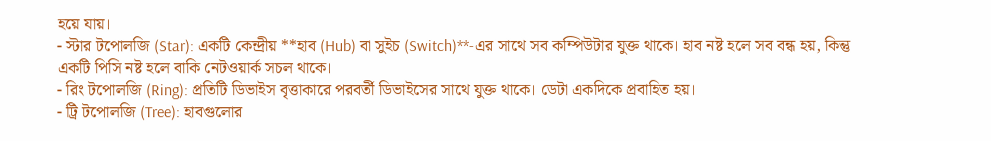হয়ে যায়।
- স্টার টপোলজি (Star): একটি কেন্দ্রীয় **হাব (Hub) বা সুইচ (Switch)**-এর সাথে সব কম্পিউটার যুক্ত থাকে। হাব নষ্ট হলে সব বন্ধ হয়, কিন্তু একটি পিসি নষ্ট হলে বাকি নেটওয়ার্ক সচল থাকে।
- রিং টপোলজি (Ring): প্রতিটি ডিভাইস বৃত্তাকারে পরবর্তী ডিভাইসের সাথে যুক্ত থাকে। ডেটা একদিকে প্রবাহিত হয়।
- ট্রি টপোলজি (Tree): হাবগুলোর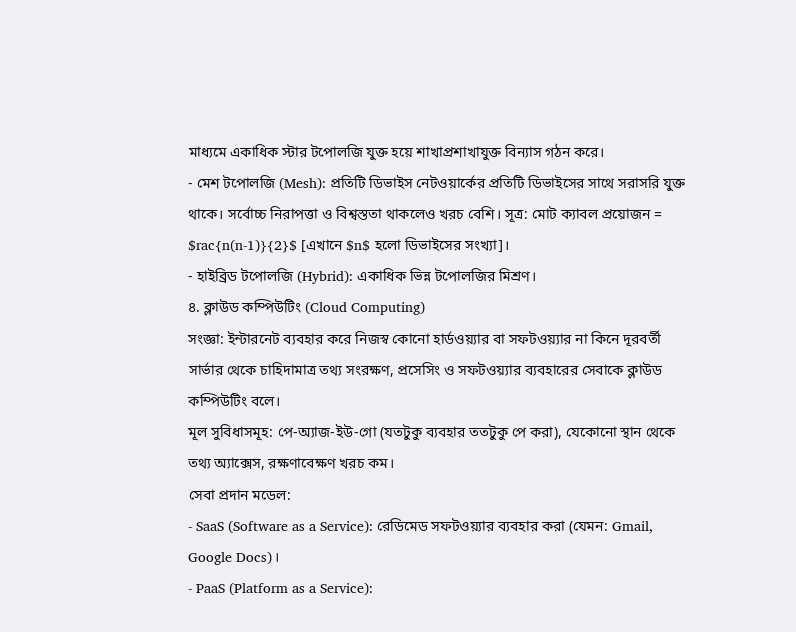মাধ্যমে একাধিক স্টার টপোলজি যুক্ত হয়ে শাখাপ্রশাখাযুক্ত বিন্যাস গঠন করে।
- মেশ টপোলজি (Mesh): প্রতিটি ডিভাইস নেটওয়ার্কের প্রতিটি ডিভাইসের সাথে সরাসরি যুক্ত থাকে। সর্বোচ্চ নিরাপত্তা ও বিশ্বস্ততা থাকলেও খরচ বেশি। সূত্র: মোট ক্যাবল প্রয়োজন = $rac{n(n-1)}{2}$ [এখানে $n$ হলো ডিভাইসের সংখ্যা]।
- হাইব্রিড টপোলজি (Hybrid): একাধিক ভিন্ন টপোলজির মিশ্রণ।
৪. ক্লাউড কম্পিউটিং (Cloud Computing)
সংজ্ঞা: ইন্টারনেট ব্যবহার করে নিজস্ব কোনো হার্ডওয়্যার বা সফটওয়্যার না কিনে দূরবর্তী সার্ভার থেকে চাহিদামাত্র তথ্য সংরক্ষণ, প্রসেসিং ও সফটওয়্যার ব্যবহারের সেবাকে ক্লাউড কম্পিউটিং বলে।
মূল সুবিধাসমূহ: পে-অ্যাজ-ইউ-গো (যতটুকু ব্যবহার ততটুকু পে করা), যেকোনো স্থান থেকে তথ্য অ্যাক্সেস, রক্ষণাবেক্ষণ খরচ কম।
সেবা প্রদান মডেল:
- SaaS (Software as a Service): রেডিমেড সফটওয়্যার ব্যবহার করা (যেমন: Gmail, Google Docs)।
- PaaS (Platform as a Service):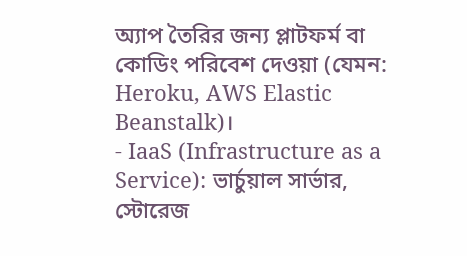অ্যাপ তৈরির জন্য প্লাটফর্ম বা কোডিং পরিবেশ দেওয়া (যেমন: Heroku, AWS Elastic Beanstalk)।
- IaaS (Infrastructure as a Service): ভার্চুয়াল সার্ভার, স্টোরেজ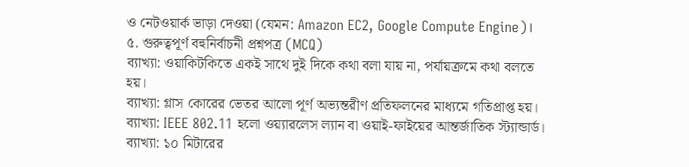ও নেটওয়ার্ক ভাড়া দেওয়া (যেমন: Amazon EC2, Google Compute Engine)।
৫. গুরুত্বপূর্ণ বহুনির্বাচনী প্রশ্নপত্র (MCQ)
ব্যাখ্যা: ওয়াকিটকিতে একই সাথে দুই দিকে কথা বলা যায় না, পর্যায়ক্রমে কথা বলতে হয়।
ব্যাখ্যা: গ্লাস কোরের ভেতর আলো পূর্ণ অভ্যন্তরীণ প্রতিফলনের মাধ্যমে গতিপ্রাপ্ত হয়।
ব্যাখ্যা: IEEE 802.11 হলো ওয়্যারলেস ল্যান বা ওয়াই-ফাইয়ের আন্তর্জাতিক স্ট্যান্ডার্ড।
ব্যাখ্যা: ১০ মিটারের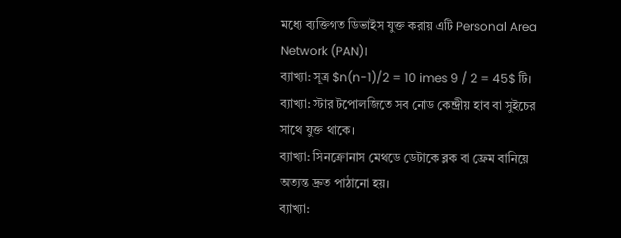মধ্যে ব্যক্তিগত ডিভাইস যুক্ত করায় এটি Personal Area Network (PAN)।
ব্যাখ্যা: সূত্র $n(n-1)/2 = 10 imes 9 / 2 = 45$ টি।
ব্যাখ্যা: স্টার টপোলজিতে সব নোড কেন্দ্রীয় হাব বা সুইচের সাথে যুক্ত থাকে।
ব্যাখ্যা: সিনক্রোনাস মেথডে ডেটাকে ব্লক বা ফ্রেম বানিয়ে অত্যন্ত দ্রুত পাঠানো হয়।
ব্যাখ্যা: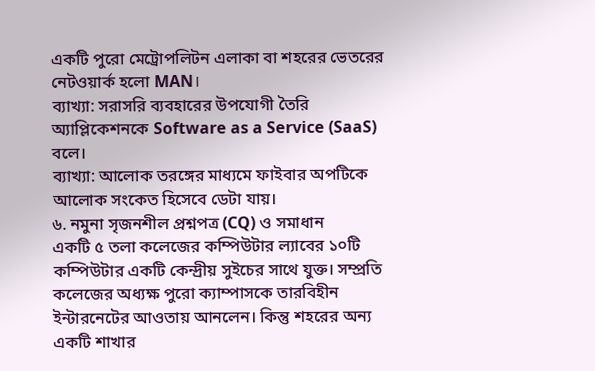একটি পুরো মেট্রোপলিটন এলাকা বা শহরের ভেতরের নেটওয়ার্ক হলো MAN।
ব্যাখ্যা: সরাসরি ব্যবহারের উপযোগী তৈরি অ্যাপ্লিকেশনকে Software as a Service (SaaS) বলে।
ব্যাখ্যা: আলোক তরঙ্গের মাধ্যমে ফাইবার অপটিকে আলোক সংকেত হিসেবে ডেটা যায়।
৬. নমুনা সৃজনশীল প্রশ্নপত্র (CQ) ও সমাধান
একটি ৫ তলা কলেজের কম্পিউটার ল্যাবের ১০টি কম্পিউটার একটি কেন্দ্রীয় সুইচের সাথে যুক্ত। সম্প্রতি কলেজের অধ্যক্ষ পুরো ক্যাম্পাসকে তারবিহীন ইন্টারনেটের আওতায় আনলেন। কিন্তু শহরের অন্য একটি শাখার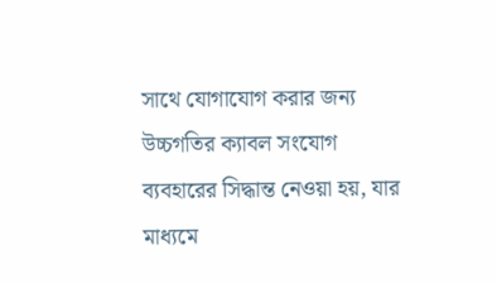সাথে যোগাযোগ করার জন্য উচ্চগতির ক্যাবল সংযোগ ব্যবহারের সিদ্ধান্ত নেওয়া হয়, যার মাধ্যমে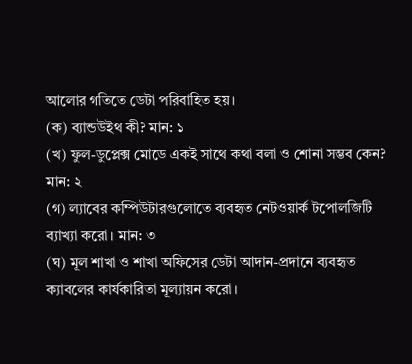আলোর গতিতে ডেটা পরিবাহিত হয়।
(ক) ব্যান্ডউইথ কী? মান: ১
(খ) ফুল-ডুপ্লেক্স মোডে একই সাথে কথা বলা ও শোনা সম্ভব কেন? মান: ২
(গ) ল্যাবের কম্পিউটারগুলোতে ব্যবহৃত নেটওয়ার্ক টপোলজিটি ব্যাখ্যা করো। মান: ৩
(ঘ) মূল শাখা ও শাখা অফিসের ডেটা আদান-প্রদানে ব্যবহৃত ক্যাবলের কার্যকারিতা মূল্যায়ন করো।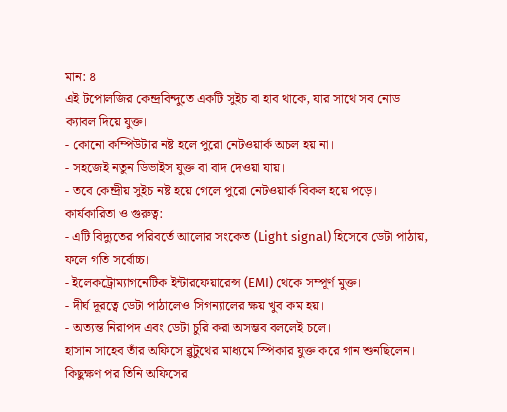মান: ৪
এই টপোলজির কেন্দ্রবিন্দুতে একটি সুইচ বা হাব থাকে, যার সাথে সব নোড ক্যাবল দিয়ে যুক্ত।
- কোনো কম্পিউটার নষ্ট হলে পুরো নেটওয়ার্ক অচল হয় না।
- সহজেই নতুন ডিভাইস যুক্ত বা বাদ দেওয়া যায়।
- তবে কেন্দ্রীয় সুইচ নষ্ট হয়ে গেলে পুরো নেটওয়ার্ক বিকল হয়ে পড়ে।
কার্যকারিতা ও গুরুত্ব:
- এটি বিদ্যুতের পরিবর্তে আলোর সংকেত (Light signal) হিসেবে ডেটা পাঠায়, ফলে গতি সর্বোচ্চ।
- ইলেকট্রোম্যাগনেটিক ইন্টারফেয়ারেন্স (EMI) থেকে সম্পূর্ণ মুক্ত।
- দীর্ঘ দূরত্বে ডেটা পাঠালেও সিগন্যালের ক্ষয় খুব কম হয়।
- অত্যন্ত নিরাপদ এবং ডেটা চুরি করা অসম্ভব বললেই চলে।
হাসান সাহেব তাঁর অফিসে ব্লুটুথের মাধ্যমে স্পিকার যুক্ত করে গান শুনছিলেন। কিছুক্ষণ পর তিনি অফিসের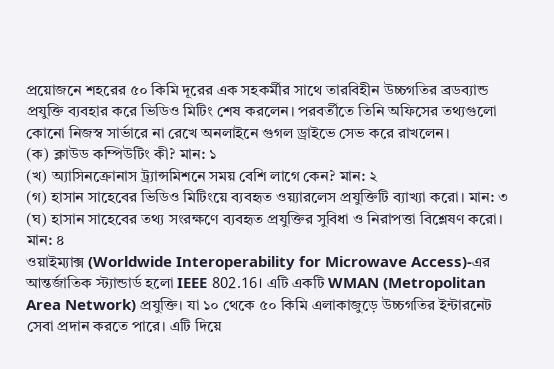প্রয়োজনে শহরের ৫০ কিমি দূরের এক সহকর্মীর সাথে তারবিহীন উচ্চগতির ব্রডব্যান্ড প্রযুক্তি ব্যবহার করে ভিডিও মিটিং শেষ করলেন। পরবর্তীতে তিনি অফিসের তথ্যগুলো কোনো নিজস্ব সার্ভারে না রেখে অনলাইনে গুগল ড্রাইভে সেভ করে রাখলেন।
(ক) ক্লাউড কম্পিউটিং কী? মান: ১
(খ) অ্যাসিনক্রোনাস ট্র্যান্সমিশনে সময় বেশি লাগে কেন? মান: ২
(গ) হাসান সাহেবের ভিডিও মিটিংয়ে ব্যবহৃত ওয়্যারলেস প্রযুক্তিটি ব্যাখ্যা করো। মান: ৩
(ঘ) হাসান সাহেবের তথ্য সংরক্ষণে ব্যবহৃত প্রযুক্তির সুবিধা ও নিরাপত্তা বিশ্লেষণ করো। মান: ৪
ওয়াইম্যাক্স (Worldwide Interoperability for Microwave Access)-এর আন্তর্জাতিক স্ট্যান্ডার্ড হলো IEEE 802.16। এটি একটি WMAN (Metropolitan Area Network) প্রযুক্তি। যা ১০ থেকে ৫০ কিমি এলাকাজুড়ে উচ্চগতির ইন্টারনেট সেবা প্রদান করতে পারে। এটি দিয়ে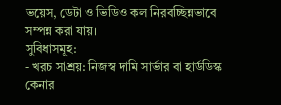ভয়েস, ডেটা ও ভিডিও কল নিরবচ্ছিন্নভাবে সম্পন্ন করা যায়।
সুবিধাসমূহ:
- খরচ সাশ্রয়: নিজস্ব দামি সার্ভার বা হার্ডডিস্ক কেনার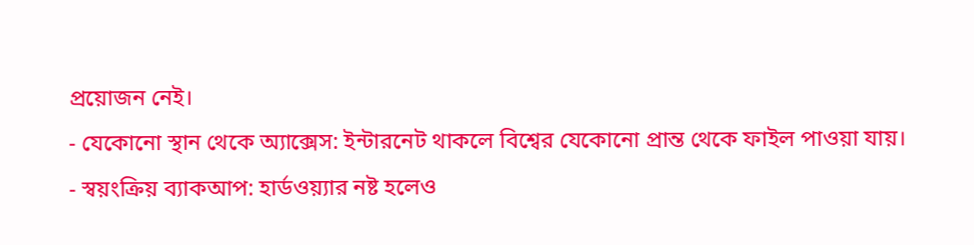প্রয়োজন নেই।
- যেকোনো স্থান থেকে অ্যাক্সেস: ইন্টারনেট থাকলে বিশ্বের যেকোনো প্রান্ত থেকে ফাইল পাওয়া যায়।
- স্বয়ংক্রিয় ব্যাকআপ: হার্ডওয়্যার নষ্ট হলেও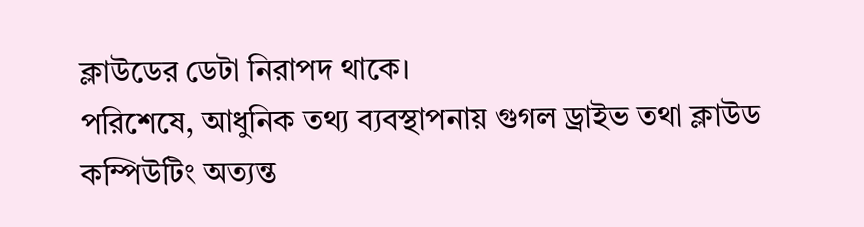ক্লাউডের ডেটা নিরাপদ থাকে।
পরিশেষে, আধুনিক তথ্য ব্যবস্থাপনায় গুগল ড্রাইভ তথা ক্লাউড কম্পিউটিং অত্যন্ত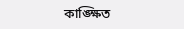কাঙ্ক্ষিত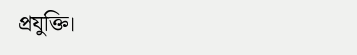প্রযুক্তি।